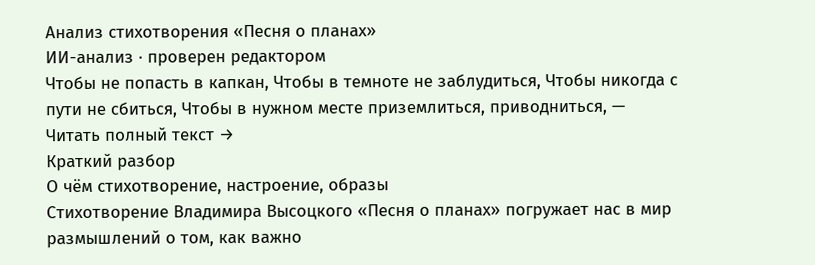Анализ стихотворения «Песня о планах»
ИИ-анализ · проверен редактором
Чтобы не попасть в капкан, Чтобы в темноте не заблудиться, Чтобы никогда с пути не сбиться, Чтобы в нужном месте приземлиться, приводниться, —
Читать полный текст →
Краткий разбор
О чём стихотворение, настроение, образы
Стихотворение Владимира Высоцкого «Песня о планах» погружает нас в мир размышлений о том, как важно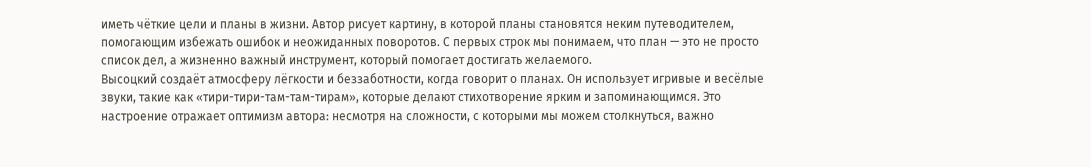иметь чёткие цели и планы в жизни. Автор рисует картину, в которой планы становятся неким путеводителем, помогающим избежать ошибок и неожиданных поворотов. С первых строк мы понимаем, что план — это не просто список дел, а жизненно важный инструмент, который помогает достигать желаемого.
Высоцкий создаёт атмосферу лёгкости и беззаботности, когда говорит о планах. Он использует игривые и весёлые звуки, такие как «тири-тири-там-там-тирам», которые делают стихотворение ярким и запоминающимся. Это настроение отражает оптимизм автора: несмотря на сложности, с которыми мы можем столкнуться, важно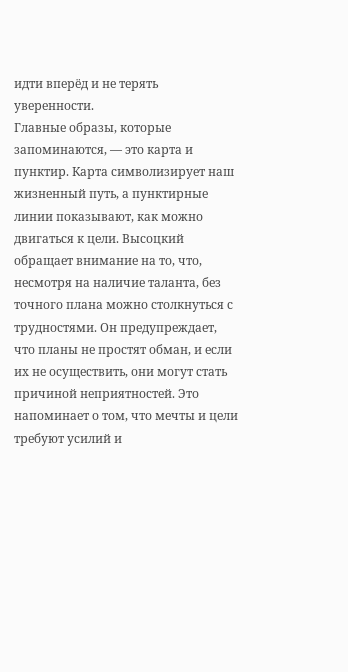идти вперёд и не терять уверенности.
Главные образы, которые запоминаются, — это карта и пунктир. Карта символизирует наш жизненный путь, а пунктирные линии показывают, как можно двигаться к цели. Высоцкий обращает внимание на то, что, несмотря на наличие таланта, без точного плана можно столкнуться с трудностями. Он предупреждает, что планы не простят обман, и если их не осуществить, они могут стать причиной неприятностей. Это напоминает о том, что мечты и цели требуют усилий и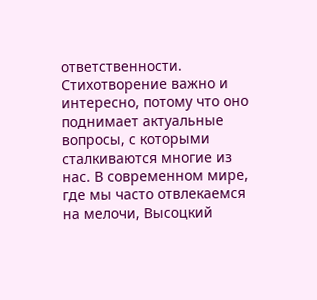ответственности.
Стихотворение важно и интересно, потому что оно поднимает актуальные вопросы, с которыми сталкиваются многие из нас. В современном мире, где мы часто отвлекаемся на мелочи, Высоцкий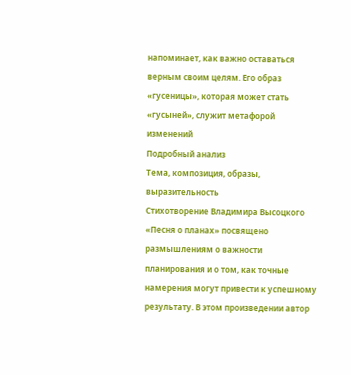напоминает, как важно оставаться верным своим целям. Его образ «гусеницы», которая может стать «гусыней», служит метафорой изменений
Подробный анализ
Тема, композиция, образы, выразительность
Стихотворение Владимира Высоцкого «Песня о планах» посвящено размышлениям о важности планирования и о том, как точные намерения могут привести к успешному результату. В этом произведении автор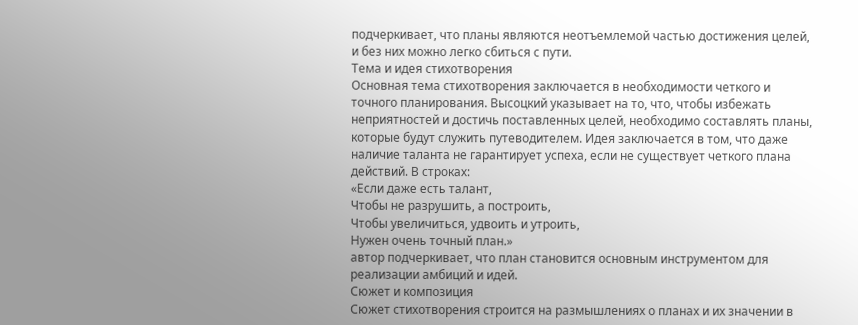подчеркивает, что планы являются неотъемлемой частью достижения целей, и без них можно легко сбиться с пути.
Тема и идея стихотворения
Основная тема стихотворения заключается в необходимости четкого и точного планирования. Высоцкий указывает на то, что, чтобы избежать неприятностей и достичь поставленных целей, необходимо составлять планы, которые будут служить путеводителем. Идея заключается в том, что даже наличие таланта не гарантирует успеха, если не существует четкого плана действий. В строках:
«Если даже есть талант,
Чтобы не разрушить, а построить,
Чтобы увеличиться, удвоить и утроить,
Нужен очень точный план.»
автор подчеркивает, что план становится основным инструментом для реализации амбиций и идей.
Сюжет и композиция
Сюжет стихотворения строится на размышлениях о планах и их значении в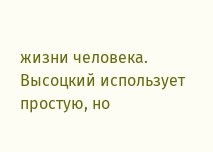жизни человека. Высоцкий использует простую, но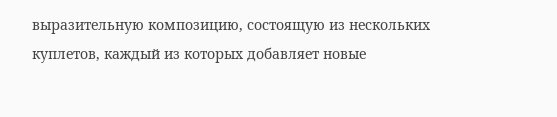выразительную композицию, состоящую из нескольких куплетов, каждый из которых добавляет новые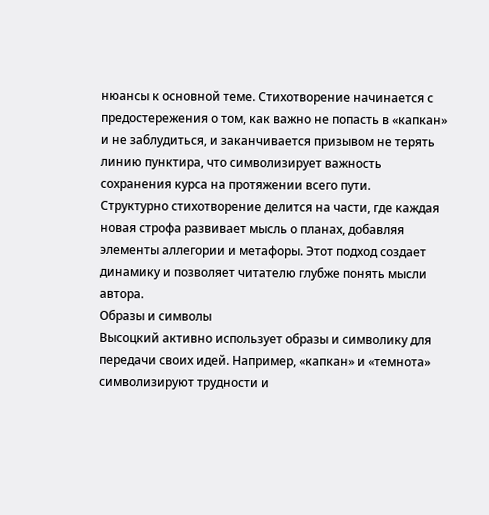нюансы к основной теме. Стихотворение начинается с предостережения о том, как важно не попасть в «капкан» и не заблудиться, и заканчивается призывом не терять линию пунктира, что символизирует важность сохранения курса на протяжении всего пути.
Структурно стихотворение делится на части, где каждая новая строфа развивает мысль о планах, добавляя элементы аллегории и метафоры. Этот подход создает динамику и позволяет читателю глубже понять мысли автора.
Образы и символы
Высоцкий активно использует образы и символику для передачи своих идей. Например, «капкан» и «темнота» символизируют трудности и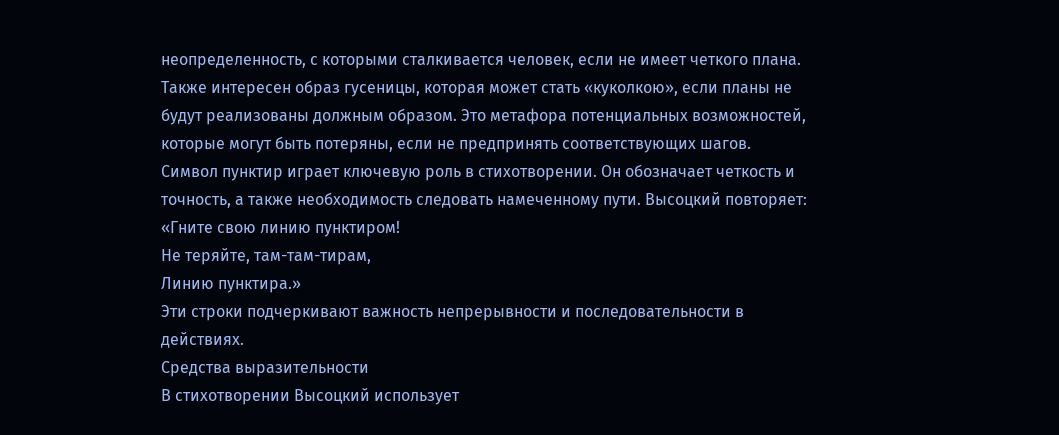неопределенность, с которыми сталкивается человек, если не имеет четкого плана.
Также интересен образ гусеницы, которая может стать «куколкою», если планы не будут реализованы должным образом. Это метафора потенциальных возможностей, которые могут быть потеряны, если не предпринять соответствующих шагов.
Символ пунктир играет ключевую роль в стихотворении. Он обозначает четкость и точность, а также необходимость следовать намеченному пути. Высоцкий повторяет:
«Гните свою линию пунктиром!
Не теряйте, там-там-тирам,
Линию пунктира.»
Эти строки подчеркивают важность непрерывности и последовательности в действиях.
Средства выразительности
В стихотворении Высоцкий использует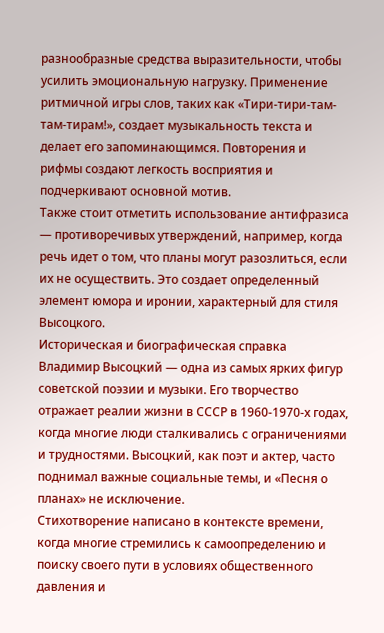разнообразные средства выразительности, чтобы усилить эмоциональную нагрузку. Применение ритмичной игры слов, таких как «Тири-тири-там-там-тирам!», создает музыкальность текста и делает его запоминающимся. Повторения и рифмы создают легкость восприятия и подчеркивают основной мотив.
Также стоит отметить использование антифразиса — противоречивых утверждений, например, когда речь идет о том, что планы могут разозлиться, если их не осуществить. Это создает определенный элемент юмора и иронии, характерный для стиля Высоцкого.
Историческая и биографическая справка
Владимир Высоцкий — одна из самых ярких фигур советской поэзии и музыки. Его творчество отражает реалии жизни в СССР в 1960-1970-х годах, когда многие люди сталкивались с ограничениями и трудностями. Высоцкий, как поэт и актер, часто поднимал важные социальные темы, и «Песня о планах» не исключение.
Стихотворение написано в контексте времени, когда многие стремились к самоопределению и поиску своего пути в условиях общественного давления и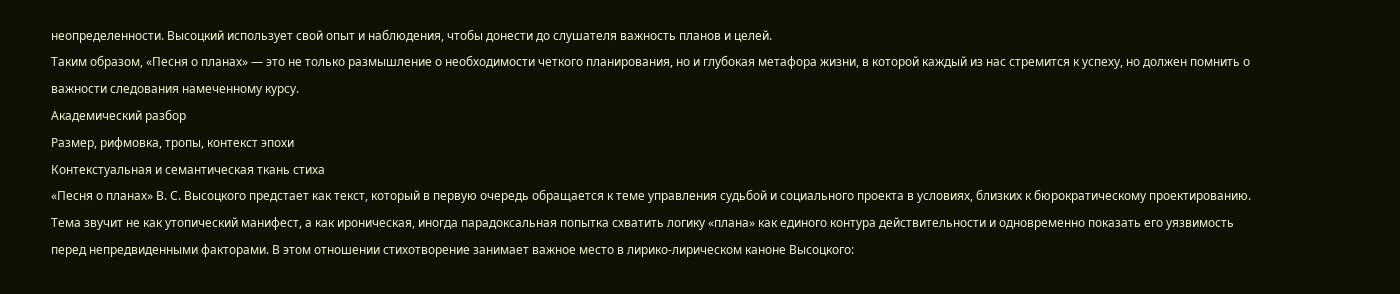неопределенности. Высоцкий использует свой опыт и наблюдения, чтобы донести до слушателя важность планов и целей.
Таким образом, «Песня о планах» — это не только размышление о необходимости четкого планирования, но и глубокая метафора жизни, в которой каждый из нас стремится к успеху, но должен помнить о важности следования намеченному курсу.
Академический разбор
Размер, рифмовка, тропы, контекст эпохи
Контекстуальная и семантическая ткань стиха
«Песня о планах» В. С. Высоцкого предстает как текст, который в первую очередь обращается к теме управления судьбой и социального проекта в условиях, близких к бюрократическому проектированию. Тема звучит не как утопический манифест, а как ироническая, иногда парадоксальная попытка схватить логику «плана» как единого контура действительности и одновременно показать его уязвимость перед непредвиденными факторами. В этом отношении стихотворение занимает важное место в лирико-лирическом каноне Высоцкого: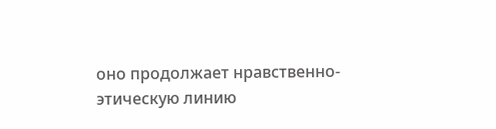оно продолжает нравственно-этическую линию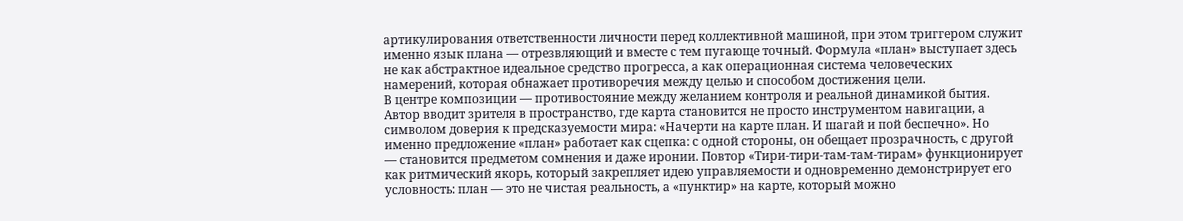артикулирования ответственности личности перед коллективной машиной, при этом триггером служит именно язык плана — отрезвляющий и вместе с тем пугающе точный. Формула «план» выступает здесь не как абстрактное идеальное средство прогресса, а как операционная система человеческих намерений, которая обнажает противоречия между целью и способом достижения цели.
В центре композиции — противостояние между желанием контроля и реальной динамикой бытия. Автор вводит зрителя в пространство, где карта становится не просто инструментом навигации, а символом доверия к предсказуемости мира: «Начерти на карте план. И шагай и пой беспечно». Но именно предложение «план» работает как сцепка: с одной стороны, он обещает прозрачность, с другой — становится предметом сомнения и даже иронии. Повтор «Тири-тири-там-там-тирам» функционирует как ритмический якорь, который закрепляет идею управляемости и одновременно демонстрирует его условность: план — это не чистая реальность, а «пунктир» на карте, который можно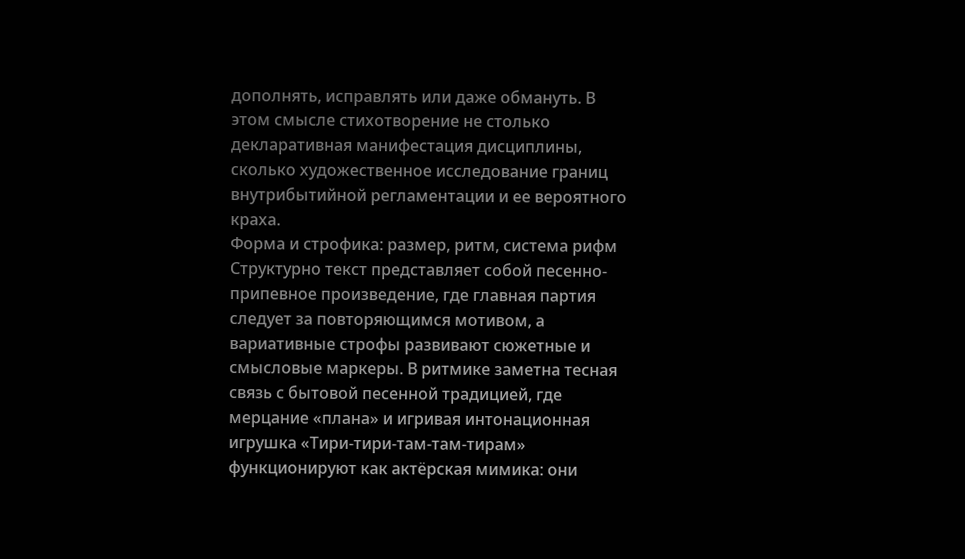дополнять, исправлять или даже обмануть. В этом смысле стихотворение не столько декларативная манифестация дисциплины, сколько художественное исследование границ внутрибытийной регламентации и ее вероятного краха.
Форма и строфика: размер, ритм, система рифм
Структурно текст представляет собой песенно-припевное произведение, где главная партия следует за повторяющимся мотивом, а вариативные строфы развивают сюжетные и смысловые маркеры. В ритмике заметна тесная связь с бытовой песенной традицией, где мерцание «плана» и игривая интонационная игрушка «Тири-тири-там-там-тирам» функционируют как актёрская мимика: они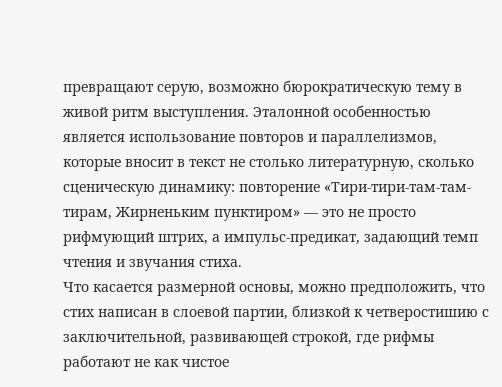превращают серую, возможно бюрократическую тему в живой ритм выступления. Эталонной особенностью является использование повторов и параллелизмов, которые вносит в текст не столько литературную, сколько сценическую динамику: повторение «Тири-тири-там-там-тирам, Жирненьким пунктиром» — это не просто рифмующий штрих, а импульс-предикат, задающий темп чтения и звучания стиха.
Что касается размерной основы, можно предположить, что стих написан в слоевой партии, близкой к четверостишию с заключительной, развивающей строкой, где рифмы работают не как чистое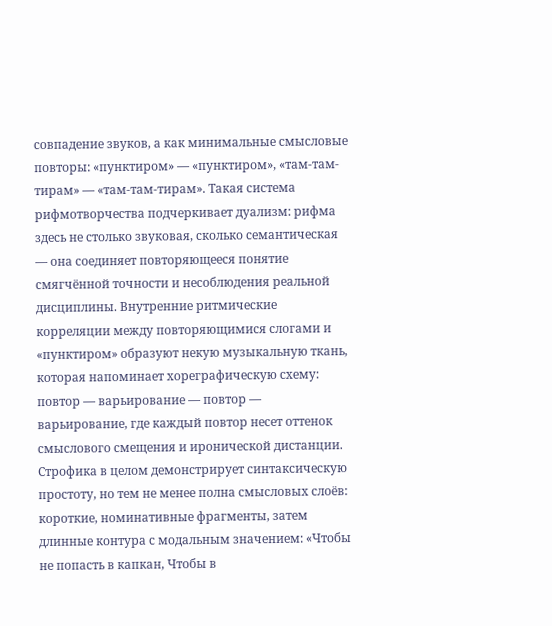совпадение звуков, а как минимальные смысловые повторы: «пунктиром» — «пунктиром», «там-там-тирам» — «там-там-тирам». Такая система рифмотворчества подчеркивает дуализм: рифма здесь не столько звуковая, сколько семантическая — она соединяет повторяющееся понятие смягчённой точности и несоблюдения реальной дисциплины. Внутренние ритмические корреляции между повторяющимися слогами и «пунктиром» образуют некую музыкальную ткань, которая напоминает хореграфическую схему: повтор — варьирование — повтор — варьирование, где каждый повтор несет оттенок смыслового смещения и иронической дистанции.
Строфика в целом демонстрирует синтаксическую простоту, но тем не менее полна смысловых слоёв: короткие, номинативные фрагменты, затем длинные контура с модальным значением: «Чтобы не попасть в капкан, Чтобы в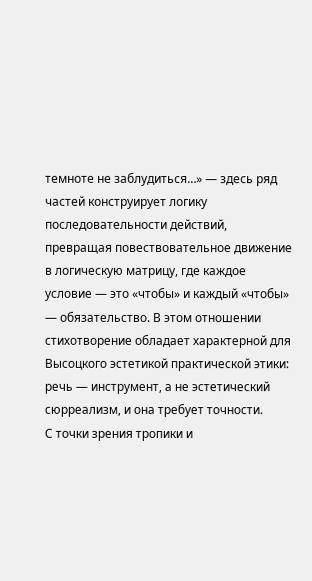темноте не заблудиться…» — здесь ряд частей конструирует логику последовательности действий, превращая повествовательное движение в логическую матрицу, где каждое условие — это «чтобы» и каждый «чтобы» — обязательство. В этом отношении стихотворение обладает характерной для Высоцкого эстетикой практической этики: речь — инструмент, а не эстетический сюрреализм, и она требует точности.
С точки зрения тропики и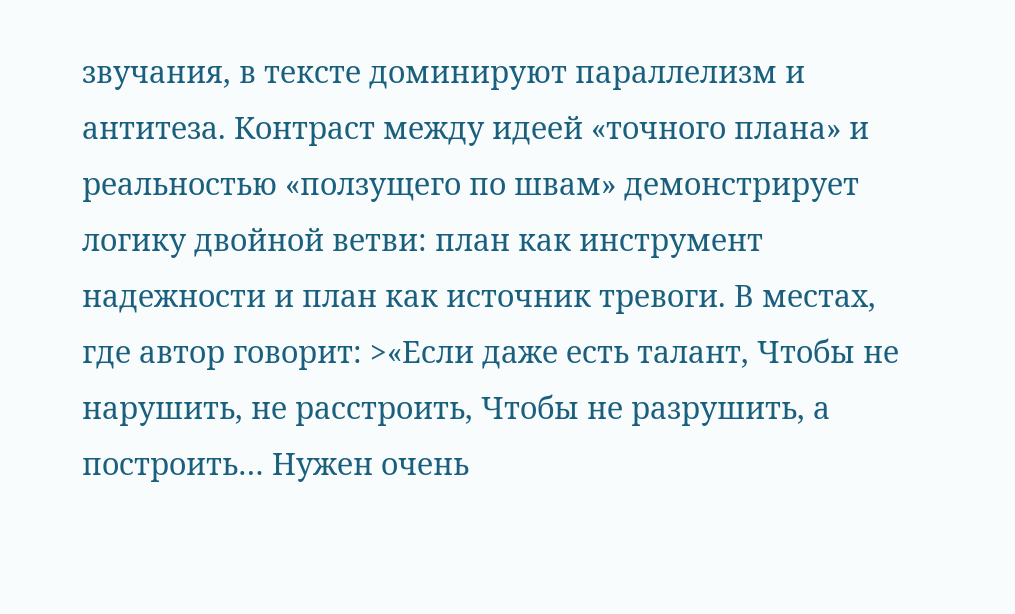звучания, в тексте доминируют параллелизм и антитеза. Контраст между идеей «точного плана» и реальностью «ползущего по швам» демонстрирует логику двойной ветви: план как инструмент надежности и план как источник тревоги. В местах, где автор говорит: >«Если даже есть талант, Чтобы не нарушить, не расстроить, Чтобы не разрушить, а построить… Нужен очень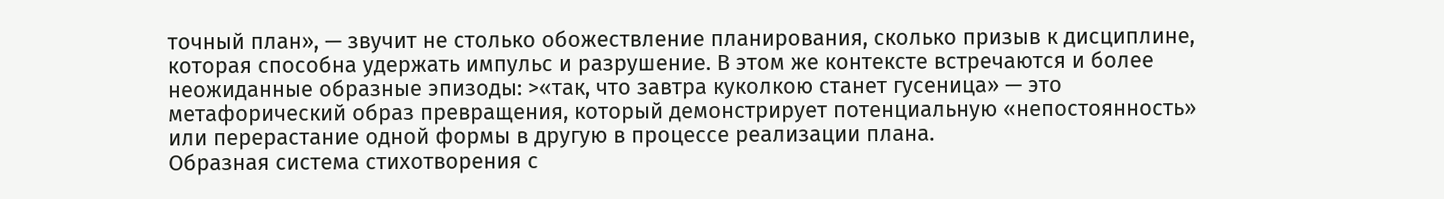точный план», — звучит не столько обожествление планирования, сколько призыв к дисциплине, которая способна удержать импульс и разрушение. В этом же контексте встречаются и более неожиданные образные эпизоды: >«так, что завтра куколкою станет гусеница» — это метафорический образ превращения, который демонстрирует потенциальную «непостоянность» или перерастание одной формы в другую в процессе реализации плана.
Образная система стихотворения с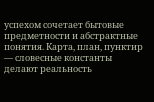успехом сочетает бытовые предметности и абстрактные понятия. Карта, план, пунктир — словесные константы делают реальность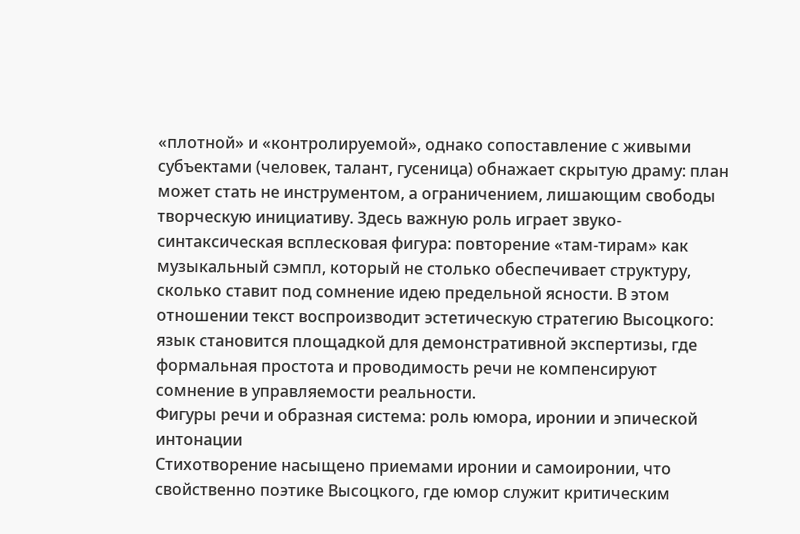«плотной» и «контролируемой», однако сопоставление с живыми субъектами (человек, талант, гусеница) обнажает скрытую драму: план может стать не инструментом, а ограничением, лишающим свободы творческую инициативу. Здесь важную роль играет звуко-синтаксическая всплесковая фигура: повторение «там-тирам» как музыкальный сэмпл, который не столько обеспечивает структуру, сколько ставит под сомнение идею предельной ясности. В этом отношении текст воспроизводит эстетическую стратегию Высоцкого: язык становится площадкой для демонстративной экспертизы, где формальная простота и проводимость речи не компенсируют сомнение в управляемости реальности.
Фигуры речи и образная система: роль юмора, иронии и эпической интонации
Стихотворение насыщено приемами иронии и самоиронии, что свойственно поэтике Высоцкого, где юмор служит критическим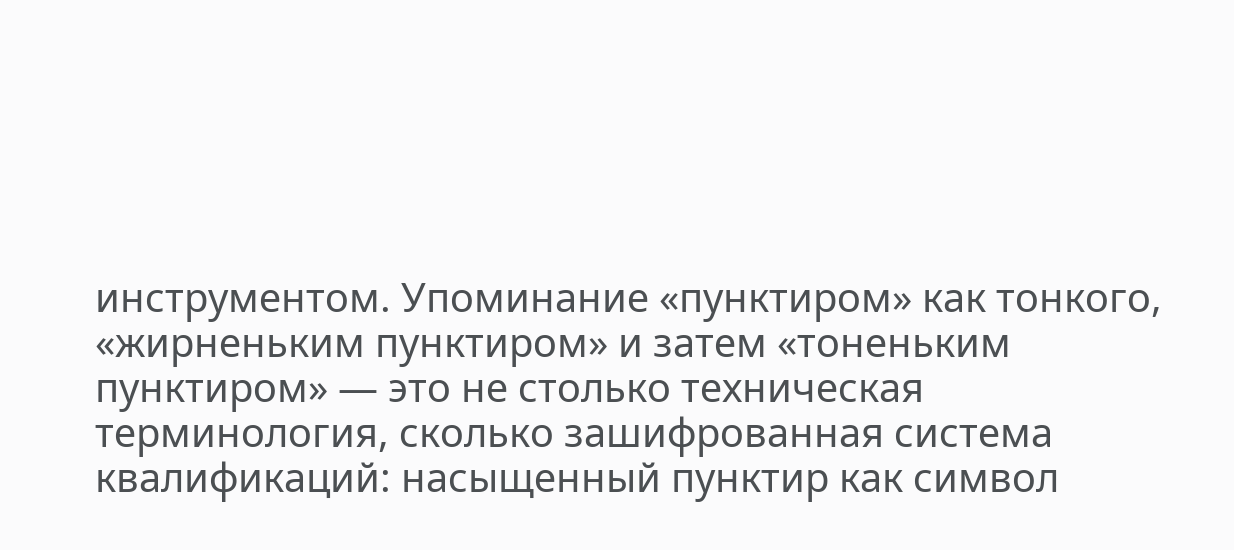инструментом. Упоминание «пунктиром» как тонкого, «жирненьким пунктиром» и затем «тоненьким пунктиром» — это не столько техническая терминология, сколько зашифрованная система квалификаций: насыщенный пунктир как символ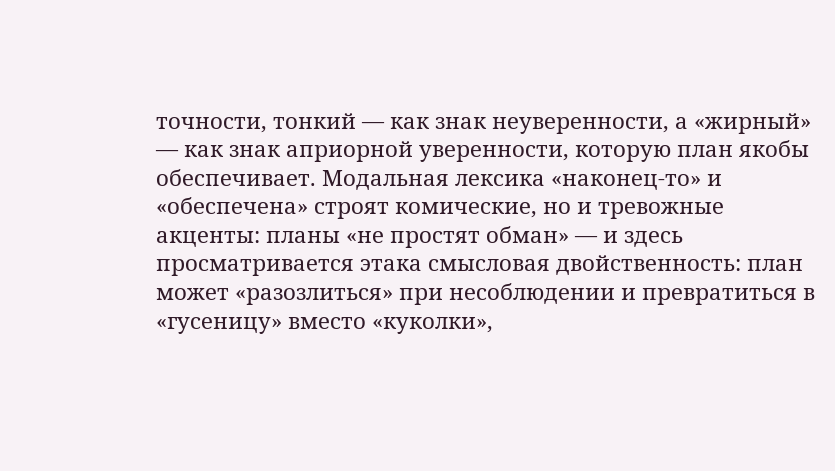точности, тонкий — как знак неуверенности, а «жирный» — как знак априорной уверенности, которую план якобы обеспечивает. Модальная лексика «наконец-то» и «обеспечена» строят комические, но и тревожные акценты: планы «не простят обман» — и здесь просматривается этака смысловая двойственность: план может «разозлиться» при несоблюдении и превратиться в «гусеницу» вместо «куколки»,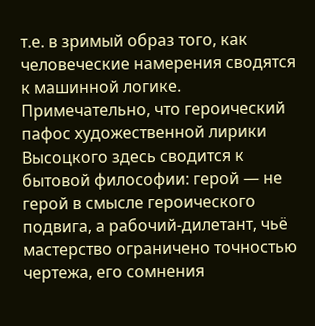т.е. в зримый образ того, как человеческие намерения сводятся к машинной логике.
Примечательно, что героический пафос художественной лирики Высоцкого здесь сводится к бытовой философии: герой — не герой в смысле героического подвига, а рабочий-дилетант, чьё мастерство ограничено точностью чертежа, его сомнения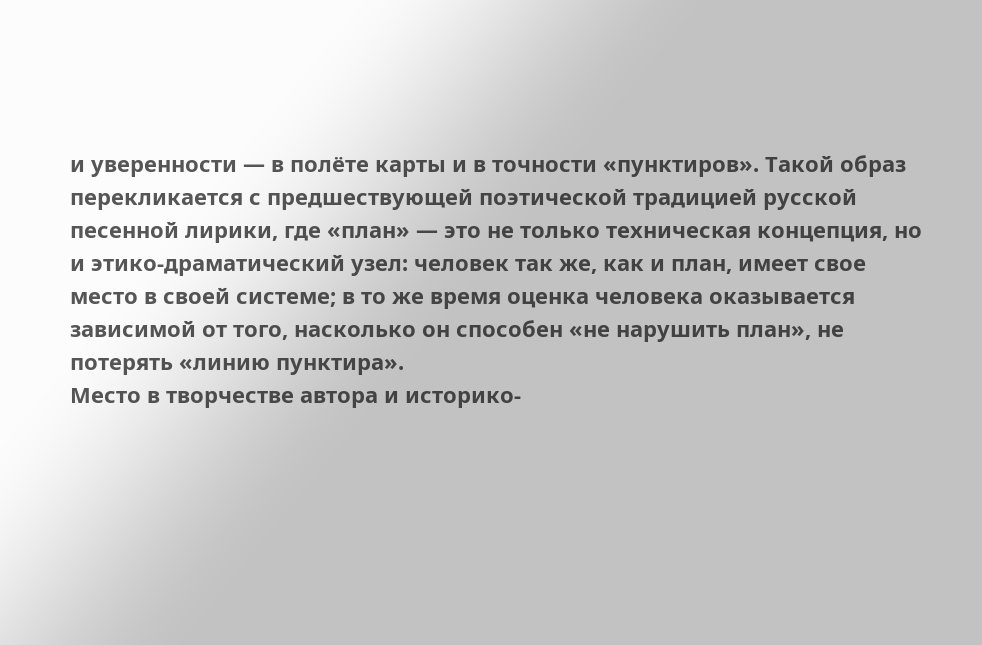и уверенности — в полёте карты и в точности «пунктиров». Такой образ перекликается с предшествующей поэтической традицией русской песенной лирики, где «план» — это не только техническая концепция, но и этико-драматический узел: человек так же, как и план, имеет своe место в своей системе; в то же время оценка человека оказывается зависимой от того, насколько он способен «не нарушить план», не потерять «линию пунктира».
Место в творчестве автора и историко-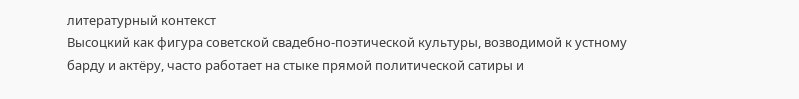литературный контекст
Высоцкий как фигура советской свадебно-поэтической культуры, возводимой к устному барду и актёру, часто работает на стыке прямой политической сатиры и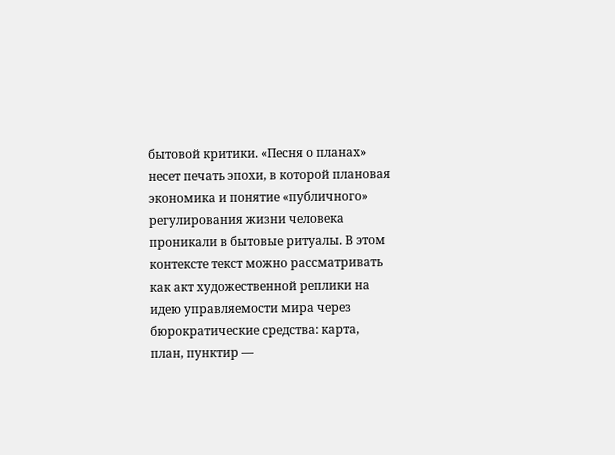бытовой критики. «Песня о планах» несет печать эпохи, в которой плановая экономика и понятие «публичного» регулирования жизни человека проникали в бытовые ритуалы. В этом контексте текст можно рассматривать как акт художественной реплики на идею управляемости мира через бюрократические средства: карта, план, пунктир —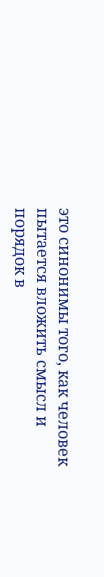это синонимы того, как человек пытается вложить смысл и порядок в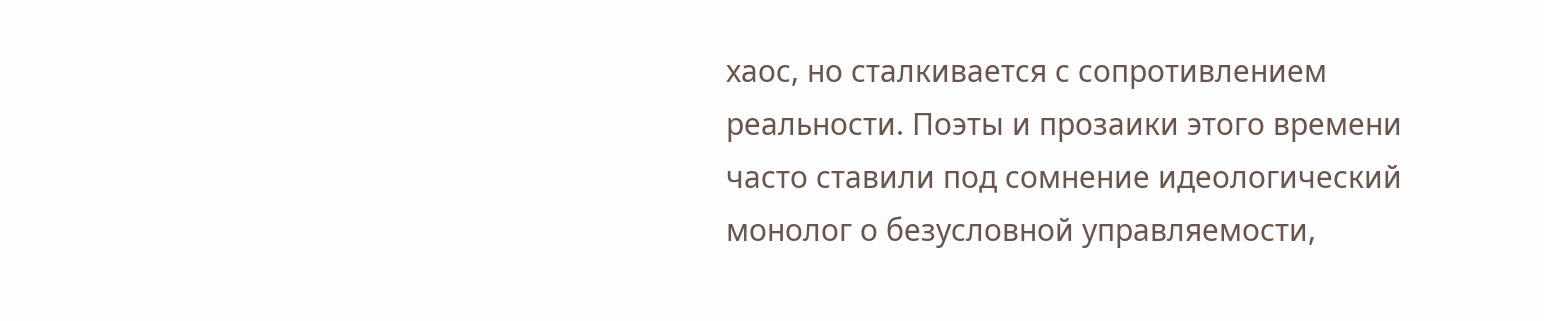хаос, но сталкивается с сопротивлением реальности. Поэты и прозаики этого времени часто ставили под сомнение идеологический монолог о безусловной управляемости,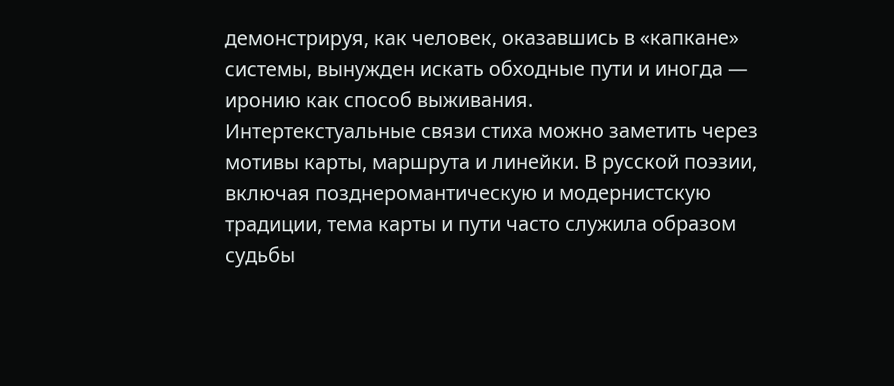демонстрируя, как человек, оказавшись в «капкане» системы, вынужден искать обходные пути и иногда — иронию как способ выживания.
Интертекстуальные связи стиха можно заметить через мотивы карты, маршрута и линейки. В русской поэзии, включая позднеромантическую и модернистскую традиции, тема карты и пути часто служила образом судьбы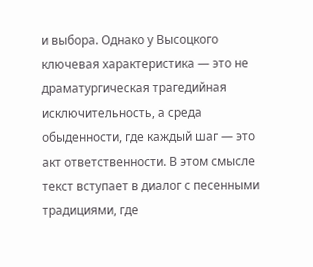и выбора. Однако у Высоцкого ключевая характеристика — это не драматургическая трагедийная исключительность, а среда обыденности, где каждый шаг — это акт ответственности. В этом смысле текст вступает в диалог с песенными традициями, где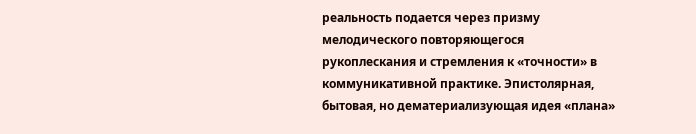реальность подается через призму мелодического повторяющегося рукоплескания и стремления к «точности» в коммуникативной практике. Эпистолярная, бытовая, но дематериализующая идея «плана»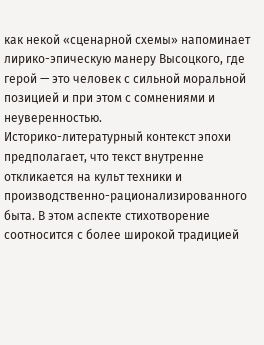как некой «сценарной схемы» напоминает лирико-эпическую манеру Высоцкого, где герой — это человек с сильной моральной позицией и при этом с сомнениями и неуверенностью.
Историко-литературный контекст эпохи предполагает, что текст внутренне откликается на культ техники и производственно-рационализированного быта. В этом аспекте стихотворение соотносится с более широкой традицией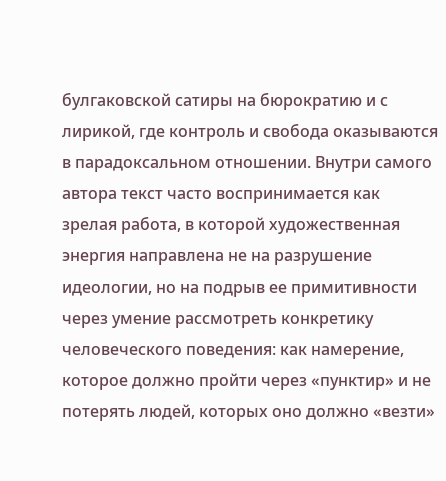булгаковской сатиры на бюрократию и с лирикой, где контроль и свобода оказываются в парадоксальном отношении. Внутри самого автора текст часто воспринимается как зрелая работа, в которой художественная энергия направлена не на разрушение идеологии, но на подрыв ее примитивности через умение рассмотреть конкретику человеческого поведения: как намерение, которое должно пройти через «пунктир» и не потерять людей, которых оно должно «везти»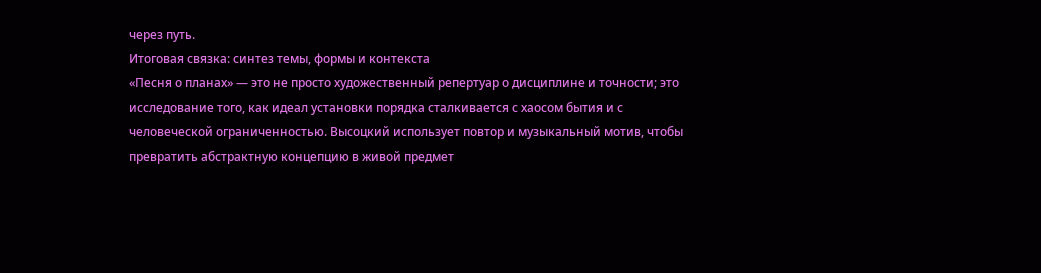через путь.
Итоговая связка: синтез темы, формы и контекста
«Песня о планах» — это не просто художественный репертуар о дисциплине и точности; это исследование того, как идеал установки порядка сталкивается с хаосом бытия и с человеческой ограниченностью. Высоцкий использует повтор и музыкальный мотив, чтобы превратить абстрактную концепцию в живой предмет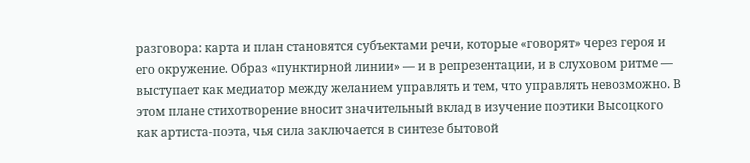разговора: карта и план становятся субъектами речи, которые «говорят» через героя и его окружение. Образ «пунктирной линии» — и в репрезентации, и в слуховом ритме — выступает как медиатор между желанием управлять и тем, что управлять невозможно. В этом плане стихотворение вносит значительный вклад в изучение поэтики Высоцкого как артиста-поэта, чья сила заключается в синтезе бытовой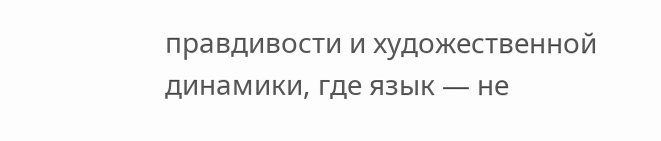правдивости и художественной динамики, где язык — не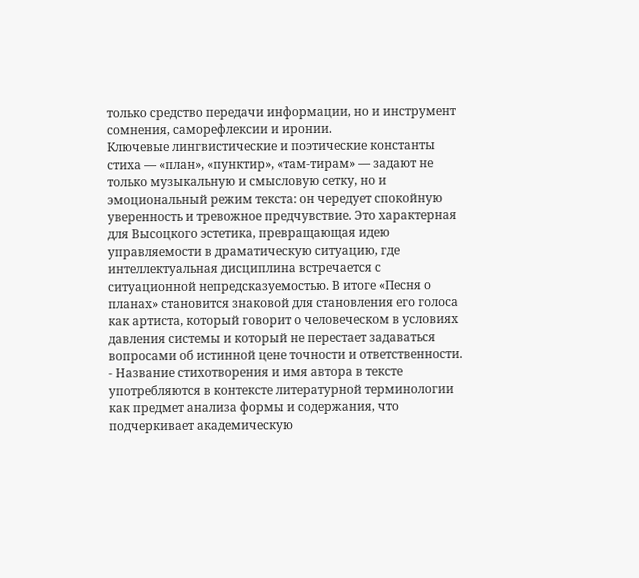только средство передачи информации, но и инструмент сомнения, саморефлексии и иронии.
Ключевые лингвистические и поэтические константы стиха — «план», «пунктир», «там-тирам» — задают не только музыкальную и смысловую сетку, но и эмоциональный режим текста: он чередует спокойную уверенность и тревожное предчувствие. Это характерная для Высоцкого эстетика, превращающая идею управляемости в драматическую ситуацию, где интеллектуальная дисциплина встречается с ситуационной непредсказуемостью. В итоге «Песня о планах» становится знаковой для становления его голоса как артиста, который говорит о человеческом в условиях давления системы и который не перестает задаваться вопросами об истинной цене точности и ответственности.
- Название стихотворения и имя автора в тексте употребляются в контексте литературной терминологии как предмет анализа формы и содержания, что подчеркивает академическую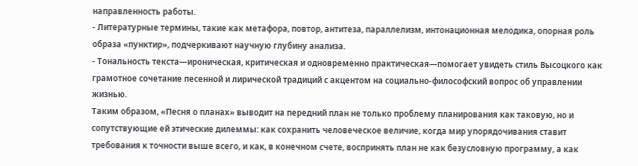направленность работы.
- Литературные термины, такие как метафора, повтор, антитеза, параллелизм, интонационная мелодика, опорная роль образа «пунктир», подчеркивают научную глубину анализа.
- Тональность текста—ироническая, критическая и одновременно практическая—помогает увидеть стиль Высоцкого как грамотное сочетание песенной и лирической традиций с акцентом на социально-философский вопрос об управлении жизнью.
Таким образом, «Песня о планах» выводит на передний план не только проблему планирования как таковую, но и сопутствующие ей этические дилеммы: как сохранить человеческое величие, когда мир упорядочивания ставит требования к точности выше всего, и как, в конечном счете, воспринять план не как безусловную программу, а как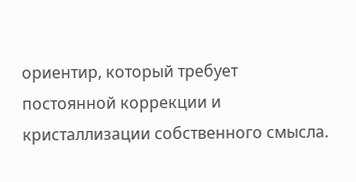ориентир, который требует постоянной коррекции и кристаллизации собственного смысла.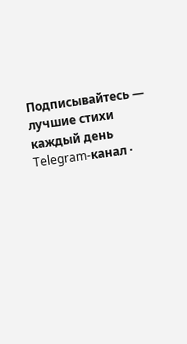Подписывайтесь — лучшие стихи каждый день
Telegram-канал ·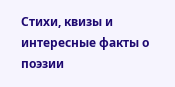Стихи, квизы и интересные факты о поэзии